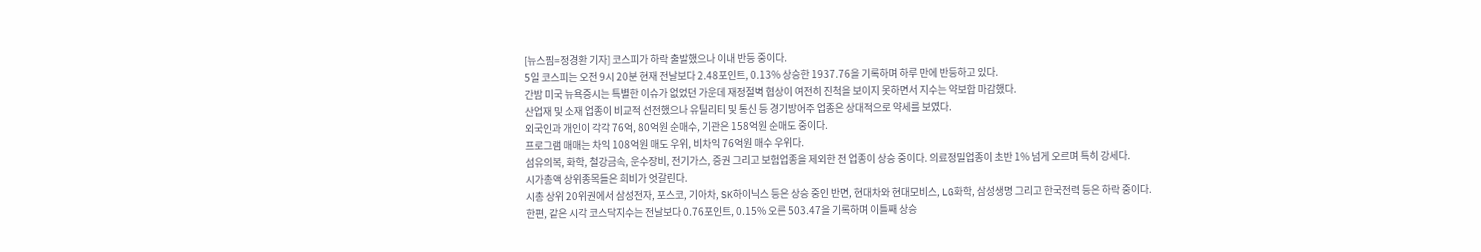[뉴스핌=정경환 기자] 코스피가 하락 출발했으나 이내 반등 중이다.
5일 코스피는 오전 9시 20분 현재 전날보다 2.48포인트, 0.13% 상승한 1937.76을 기록하며 하루 만에 반등하고 있다.
간밤 미국 뉴욕증시는 특별한 이슈가 없었던 가운데 재정절벽 협상이 여전히 진척을 보이지 못하면서 지수는 약보합 마감했다.
산업재 및 소재 업종이 비교적 선전했으나 유틸리티 및 통신 등 경기방어주 업종은 상대적으로 약세를 보였다.
외국인과 개인이 각각 76억, 80억원 순매수, 기관은 158억원 순매도 중이다.
프로그램 매매는 차익 108억원 매도 우위, 비차익 76억원 매수 우위다.
섬유의복, 화학, 철강금속, 운수장비, 전기가스, 증권 그리고 보험업종을 제외한 전 업종이 상승 중이다. 의료정밀업종이 초반 1% 넘게 오르며 특히 강세다.
시가총액 상위종목들은 희비가 엇갈린다.
시총 상위 20위권에서 삼성전자, 포스코, 기아차, SK하이닉스 등은 상승 중인 반면, 현대차와 현대모비스, LG화학, 삼성생명 그리고 한국전력 등은 하락 중이다.
한편, 같은 시각 코스닥지수는 전날보다 0.76포인트, 0.15% 오른 503.47을 기록하며 이틀째 상승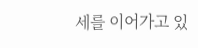세를 이어가고 있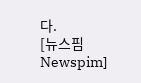다.
[뉴스핌 Newspim]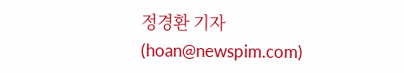정경환 기자 (hoan@newspim.com)